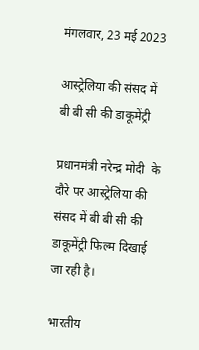मंगलवार, 23 मई 2023

आस्ट्रेलिया की संसद में बी बी सी की डाकूमेंट्री

प्रधानमंत्री नरेन्द्र मोदी  के  दौरे पर आस्ट्रेलिया की संसद में बी बी सी की डाकूमेंट्री फिल्म दिखाई जा रही है।

भारतीय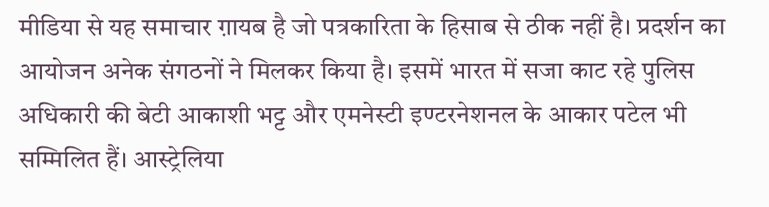मीडिया से यह समाचार ग़ायब है जो पत्रकारिता के हिसाब से ठीक नहीं है। प्रदर्शन का आयोजन अनेक संगठनों ने मिलकर किया है। इसमें भारत में सजा काट रहे पुलिस अधिकारी की बेटी आकाशी भट्ट और एमनेस्टी इण्टरनेशनल के आकार पटेल भी सम्मिलित हैं। आस्ट्रेलिया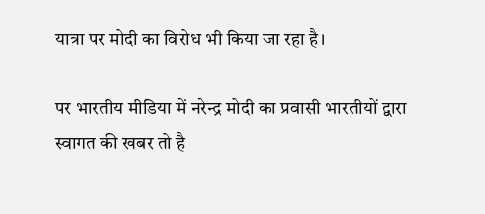यात्रा पर मोदी का विरोध भी किया जा रहा है।

पर भारतीय मीडिया में नरेन्द्र मोदी का प्रवासी भारतीयों द्वारा स्वागत की खबर तो है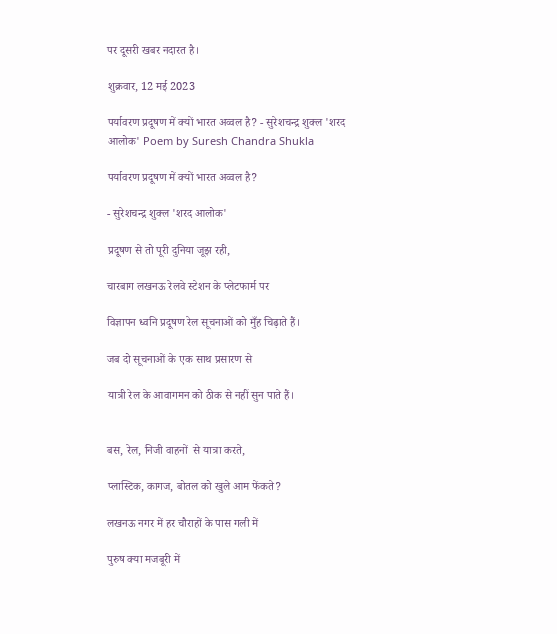पर दूसरी खबर नदारत है।

शुक्रवार, 12 मई 2023

पर्यावरण प्रदूषण में क्यों भारत अव्वल है? - सुरेशचन्द्र शुक्ल 'शरद आलोक' Poem by Suresh Chandra Shukla

पर्यावरण प्रदूषण में क्यों भारत अव्वल है?

- सुरेशचन्द्र शुक्ल 'शरद आलोक'

प्रदूषण से तो पूरी दुनिया जूझ रही,

चारबाग लखनऊ रेलवे स्टेशन के प्लेटफार्म पर

विज्ञापन ध्वनि प्रदूषण रेल सूचनाओं को मुँह चिढ़ाते हैं।

जब दो सूचनाओं के एक साथ प्रसारण से

यात्री रेल के आवागमन को ठीक से नहीं सुन पाते हैं।


बस, रेल, निजी वाहनों  से यात्रा करते,

प्लास्टिक, कागज, बोतल को खुले आम फेंकते?

लखनऊ नगर में हर चौराहों के पास गली में

पुरुष क्या मजबूरी में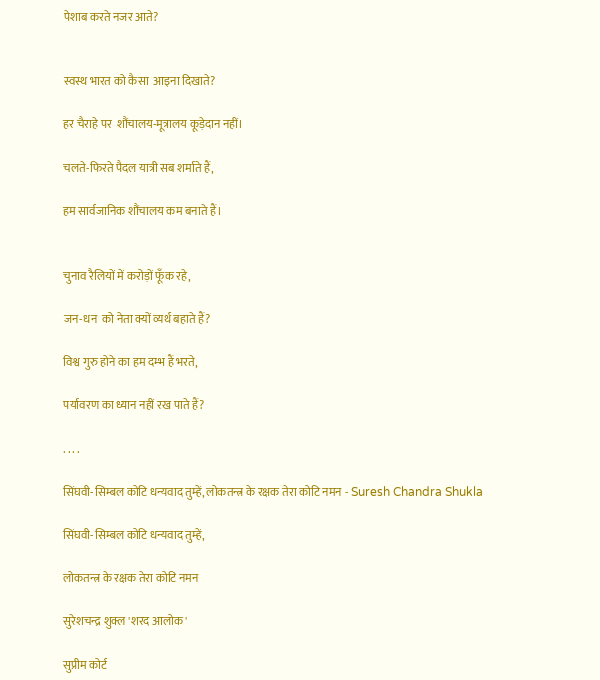पेशाब करते नजर आते?


स्वस्थ भारत को कैसा  आइना दिखाते?

हर चैराहे पर  शौंचालय-मूत्रालय कूड़ेदान नहीं।

चलते-फिरते पैदल यात्री सब शर्माते हैं,

हम सार्वजानिक शौंचालय कम बनाते हैं।


चुनाव रैलियों में करोड़ों फूँक रहे,

जन-धन  को नेता क्यों व्यर्थ बहाते हैं?

विश्व गुरु होने का हम दम्भ हैं भरते,

पर्यावरण का ध्यान नहीं रख पाते हैं?

. . . .

सिंघवी-सिम्बल कोटि धन्यवाद तुम्हें, लोकतन्त्र के रक्षक तेरा कोटि नमन - Suresh Chandra Shukla

सिंघवी-सिम्बल कोटि धन्यवाद तुम्हें,

लोकतन्त्र के रक्षक तेरा कोटि नमन

सुरेशचन्द्र शुक्ल 'शरद आलोक'

सुप्रीम कोर्ट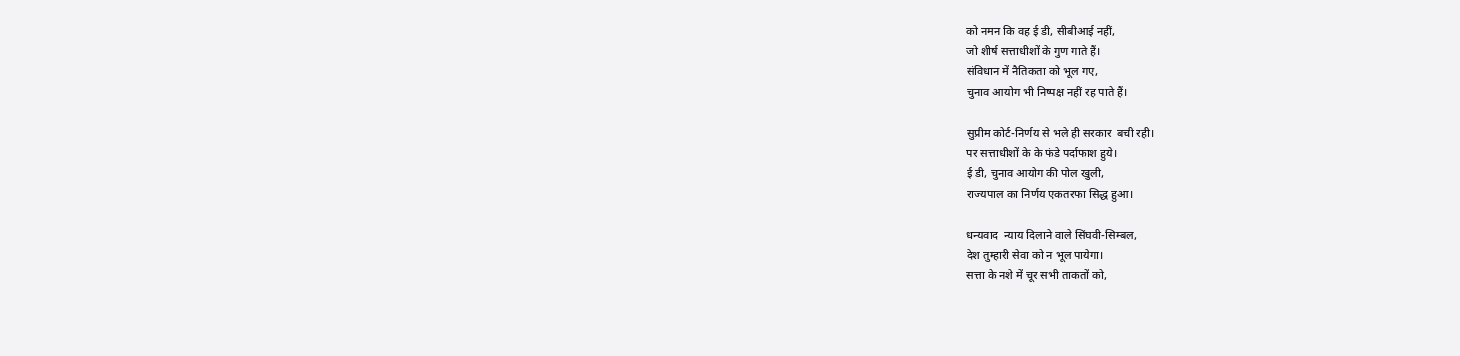को नमन कि वह ई डी, सीबीआई नहीं,
जो शीर्ष सत्ताधीशों के गुण गाते हैं।
संविधान में नैतिकता को भूल गए,
चुनाव आयोग भी निष्पक्ष नहीं रह पाते हैं।

सुप्रीम कोर्ट-निर्णय से भले ही सरकार  बची रही।
पर सत्ताधीशों के के फंडे पर्दाफाश हुये।
ई डी, चुनाव आयोग की पोल खुली,
राज्यपाल का निर्णय एकतरफा सिद्ध हुआ।

धन्यवाद  न्याय दिलाने वाले सिंघवी-सिम्बल,
देश तुम्हारी सेवा को न भूल पायेगा।
सत्ता के नशे में चूर सभी ताकतों को,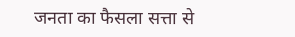जनता का फैसला सत्ता से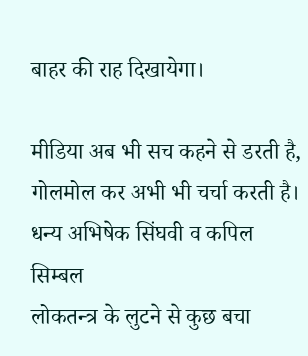बाहर की राह दिखायेगा।

मीडिया अब भी सच कहने से डरती है,
गोलमोल कर अभी भी चर्चा करती है।
धन्य अभिषेक सिंघवी व कपिल सिम्बल
लोकतन्त्र के लुटने से कुछ बचा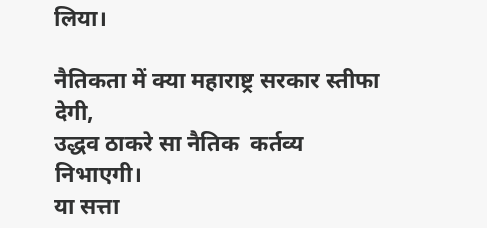लिया।

नैतिकता में क्या महाराष्ट्र सरकार स्तीफा देगी,
उद्धव ठाकरे सा नैतिक  कर्तव्य निभाएगी।
या सत्ता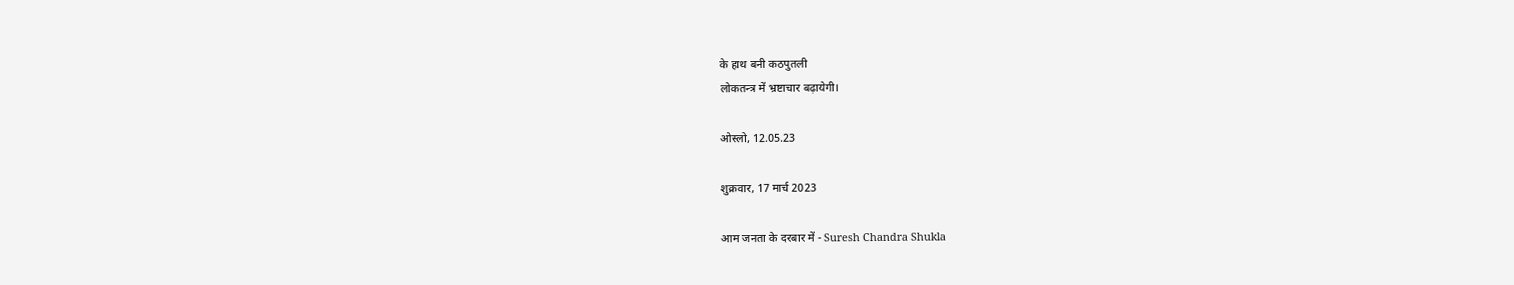के हाथ बनी कठपुतली
लोकतन्त्र में भ्रष्टाचार बढ़ायेगी।

ओस्लो, 12.05.23

शुक्रवार, 17 मार्च 2023

आम जनता के दरबार में - Suresh Chandra Shukla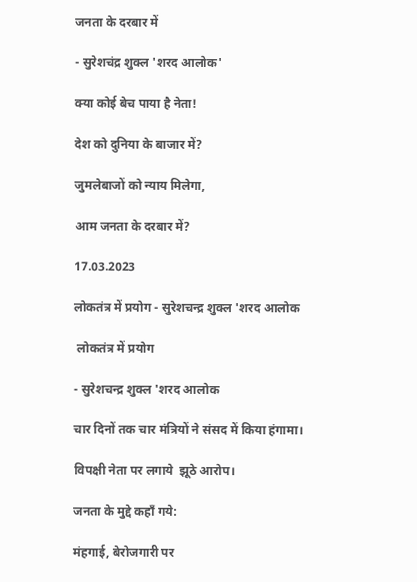जनता के दरबार में

- सुरेशचंद्र शुक्ल 'शरद आलोक'

क्या कोई बेच पाया है नेता!

देश को दुनिया के बाजार में?

जुमलेबाजों को न्याय मिलेगा,

आम जनता के दरबार में?

17.03.2023

लोकतंत्र में प्रयोग - सुरेशचन्द्र शुक्ल 'शरद आलोक

 लोकतंत्र में प्रयोग

- सुरेशचन्द्र शुक्ल 'शरद आलोक

चार दिनों तक चार मंत्रियों ने संसद में किया हंगामा।

विपक्षी नेता पर लगाये  झूठे आरोप।

जनता के मुद्दे कहाँ गये:

मंहगाई, बेरोजगारी पर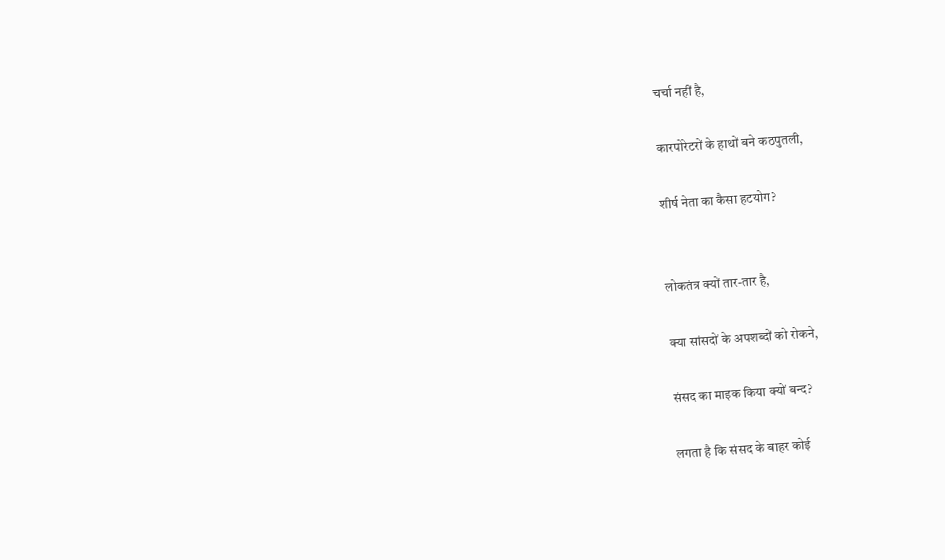चर्चा नहीं है,

कारपोरेटरों के हाथों बने कठपुतली,

शीर्ष नेता का कैसा हटयोग?


लोकतंत्र क्यों तार-तार है,

क्या सांसदों के अपशब्दों को रोकने,

संसद का माइक किया क्यों बन्द?

लगता है कि संसद के बाहर कोई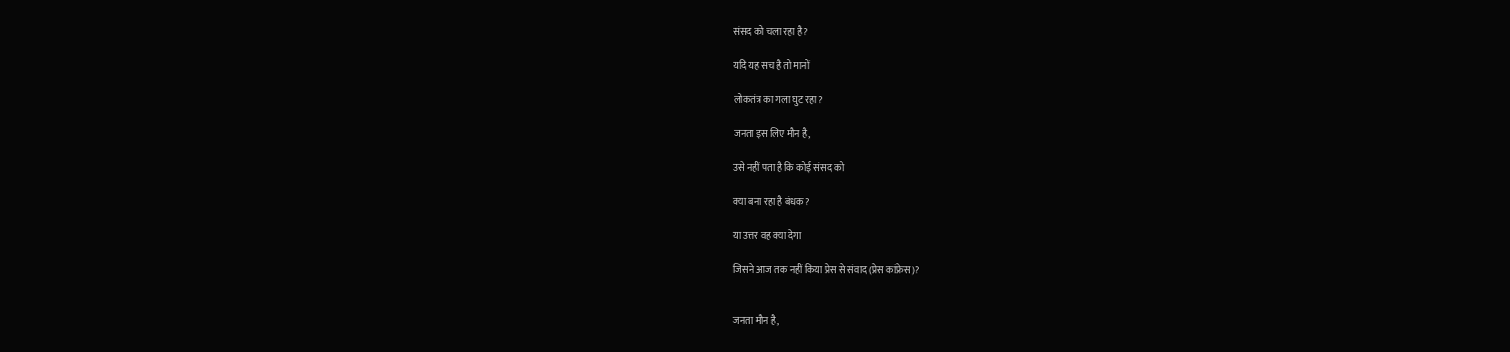संसद को चला रहा है?

यदि यह सच है तो मानों

लोकतंत्र का गला घुट रहा?

जनता इस लिए मौन है,

उसे नहीं पता है कि कोई संसद को

क्या बना रहा है बंधक?

या उत्तर वह क्या देगा

जिसने आज तक नहीं किया प्रेस से संवाद (प्रेस कांफ्रेस)?


जनता मौन है,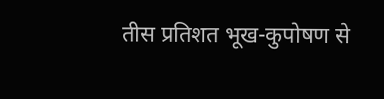तीस प्रतिशत भूख-कुपोषण से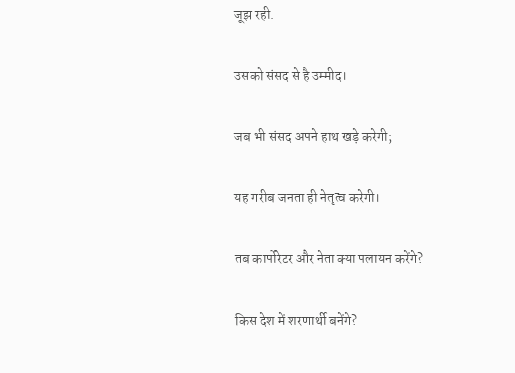जूझ रही.

उसको संसद से है उम्मीद।

जब भी संसद अपने हाथ खड़े करेगी;

यह गरीब जनता ही नेतृत्व करेगी।

तब कार्पोरेटर और नेता क्या पलायन करेंगे?

किस देश में शरणार्थी बनेंगे?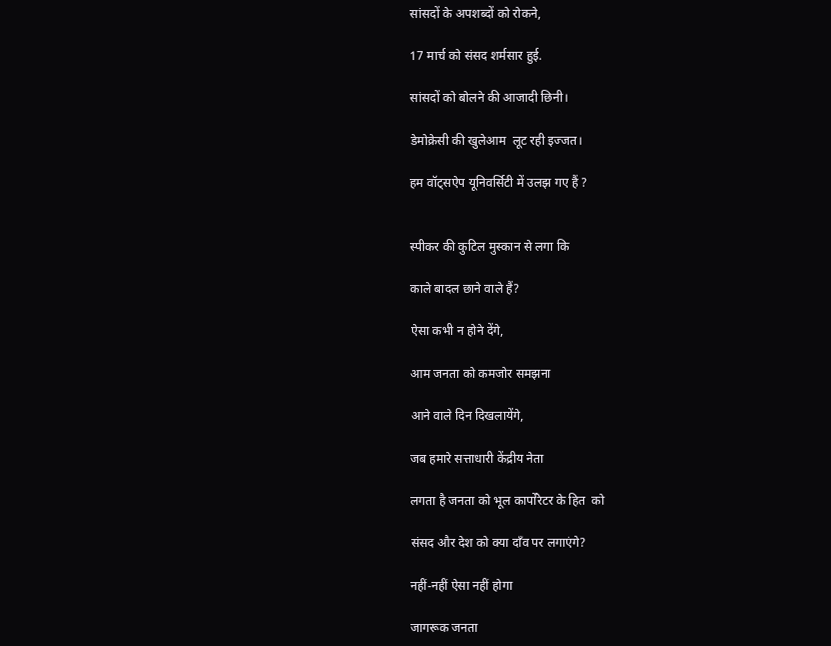सांसदों के अपशब्दों को रोकने,

17 मार्च को संसद शर्मसार हुई.

सांसदों को बोलने की आजादी छिनी।

डेमोक्रेसी की खुलेआम  लूट रही इज्जत।

हम वॉट्सऐप यूनिवर्सिटी में उलझ गए हैं ?


स्पीकर की कुटिल मुस्कान से लगा कि

काले बादल छाने वाले हैं?

ऐसा कभी न होने देंगे,

आम जनता को कमजोर समझना

आने वाले दिन दिखलायेंगे,

जब हमारे सत्ताधारी केंद्रीय नेता

लगता है जनता को भूल कार्पोरेटर के हित  को

संसद और देश को क्या दाँव पर लगाएंगे?

नहीं-नहीं ऐसा नहीं होगा

जागरूक जनता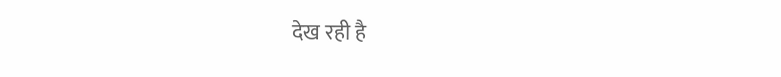देख रही है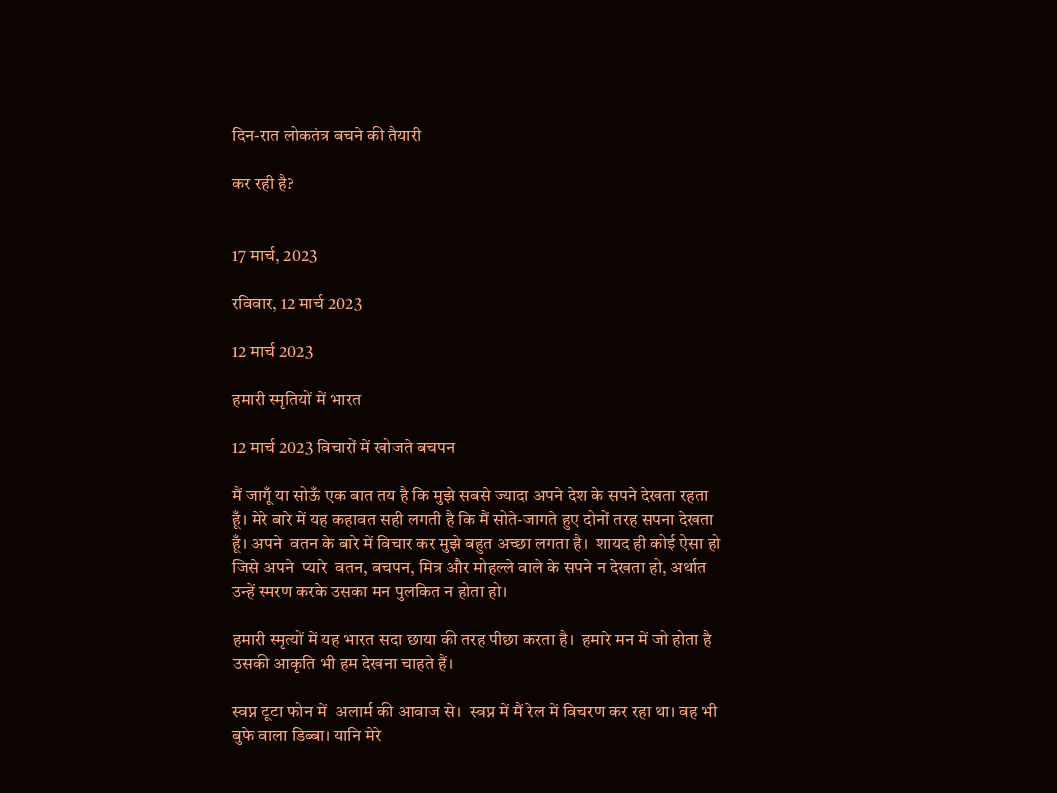दिन-रात लोकतंत्र बचने की तैयारी

कर रही है?


17 मार्च, 2023

रविवार, 12 मार्च 2023

12 मार्च 2023

हमारी स्मृतियों में भारत

12 मार्च 2023 विचारों में खोजते बचपन

मैं जागूँ या सोऊँ एक बात तय है कि मुझे सबसे ज्यादा अपने देश के सपने देखता रहता हूँ। मेरे बारे में यह कहावत सही लगती है कि मैं सोते-जागते हुए दोनों तरह सपना देखता हूँ। अपने  वतन के बारे में विचार कर मुझे बहुत अच्छा लगता है।  शायद ही कोई ऐसा हो जिसे अपने  प्यारे  वतन, बचपन, मित्र और मोहल्ले वाले के सपने न देखता हो, अर्थात उन्हें स्मरण करके उसका मन पुलकित न होता हो।

हमारी स्मृत्यों में यह भारत सदा छाया की तरह पीछा करता है।  हमारे मन में जो होता है उसकी आकृति भी हम देखना चाहते हैं।

स्वप्न टूटा फोन में  अलार्म की आवाज से।  स्वप्न में मैं रेल में विचरण कर रहा था। वह भी बुफे वाला डिब्बा। यानि मेरे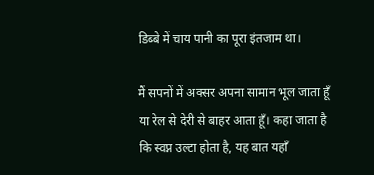डिब्बे में चाय पानी का पूरा इंतजाम था।

मैं सपनों में अक्सर अपना सामान भूल जाता हूँ या रेल से देरी से बाहर आता हूँ। कहा जाता है कि स्वप्न उल्टा होता है, यह बात यहाँ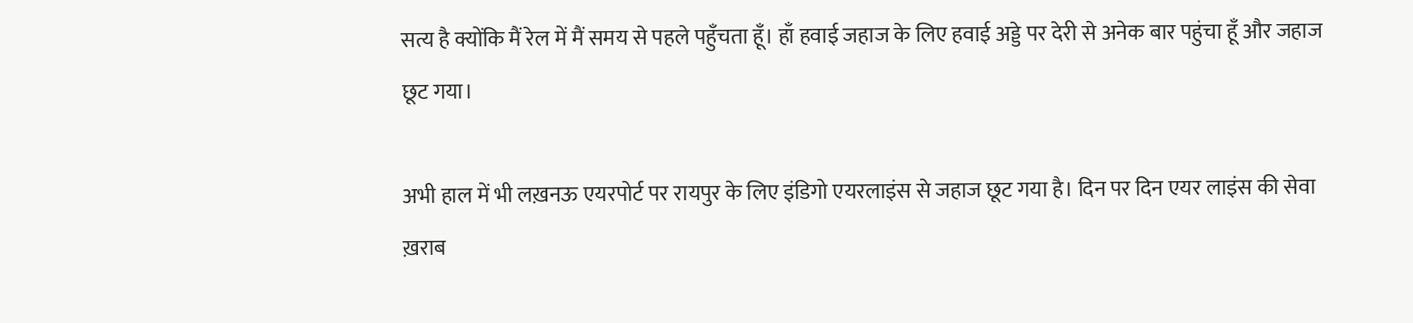सत्य है क्योंकि मैं रेल में मैं समय से पहले पहुँचता हूँ। हाँ हवाई जहाज के लिए हवाई अड्डे पर देरी से अनेक बार पहुंचा हूँ और जहाज छूट गया।

अभी हाल में भी लख़नऊ एयरपोर्ट पर रायपुर के लिए इंडिगो एयरलाइंस से जहाज छूट गया है। दिन पर दिन एयर लाइंस की सेवा ख़राब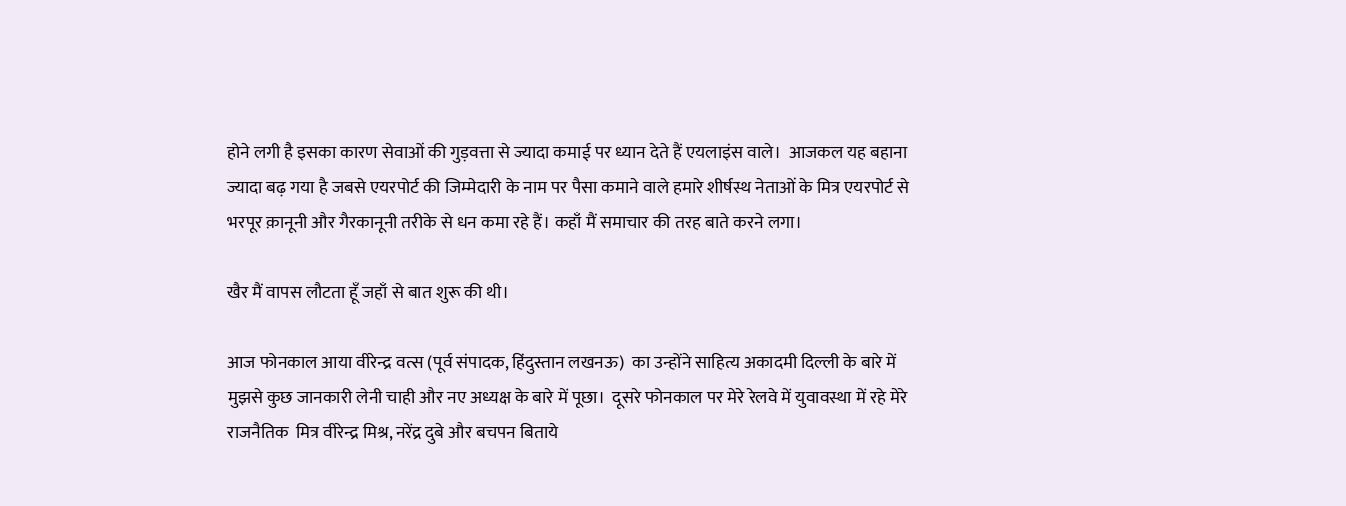होने लगी है इसका कारण सेवाओं की गुड़वत्ता से ज्यादा कमाई पर ध्यान देते हैं एयलाइंस वाले।  आजकल यह बहाना ज्यादा बढ़ गया है जबसे एयरपोर्ट की जिम्मेदारी के नाम पर पैसा कमाने वाले हमारे शीर्षस्थ नेताओं के मित्र एयरपोर्ट से भरपूर क़ानूनी और गैरकानूनी तरीके से धन कमा रहे हैं। कहाँ मैं समाचार की तरह बाते करने लगा।

खैर मैं वापस लौटता हूँ जहाँ से बात शुरू की थी।

आज फोनकाल आया वीरेन्द्र वत्स (पूर्व संपादक, हिंदुस्तान लखनऊ)  का उन्होंने साहित्य अकादमी दिल्ली के बारे में मुझसे कुछ जानकारी लेनी चाही और नए अध्यक्ष के बारे में पूछा।  दूसरे फोनकाल पर मेरे रेलवे में युवावस्था में रहे मेरे राजनैतिक  मित्र वीरेन्द्र मिश्र, नरेंद्र दुबे और बचपन बिताये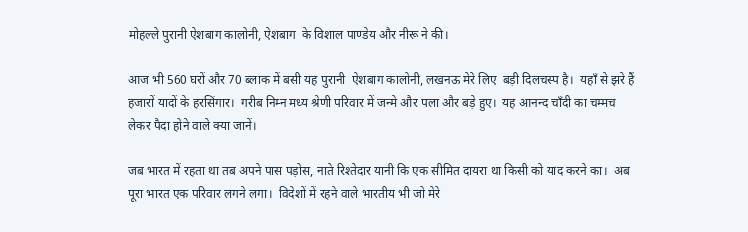मोहल्ले पुरानी ऐशबाग कालोनी, ऐशबाग  के विशाल पाण्डेय और नीरू ने की।

आज भी 560 घरों और 70 ब्लाक में बसी यह पुरानी  ऐशबाग कालोनी, लखनऊ मेरे लिए  बड़ी दिलचस्प है।  यहाँ से झरे हैं हजारों यादों के हरसिंगार।  गरीब निम्न मध्य श्रेणी परिवार में जन्मे और पला और बड़े हुए।  यह आनन्द चाँदी का चम्मच लेकर पैदा होने वाले क्या जानें।

जब भारत में रहता था तब अपने पास पड़ोस, नाते रिश्तेदार यानी कि एक सीमित दायरा था किसी को याद करने का।  अब पूरा भारत एक परिवार लगने लगा।  विदेशों में रहने वाले भारतीय भी जो मेरे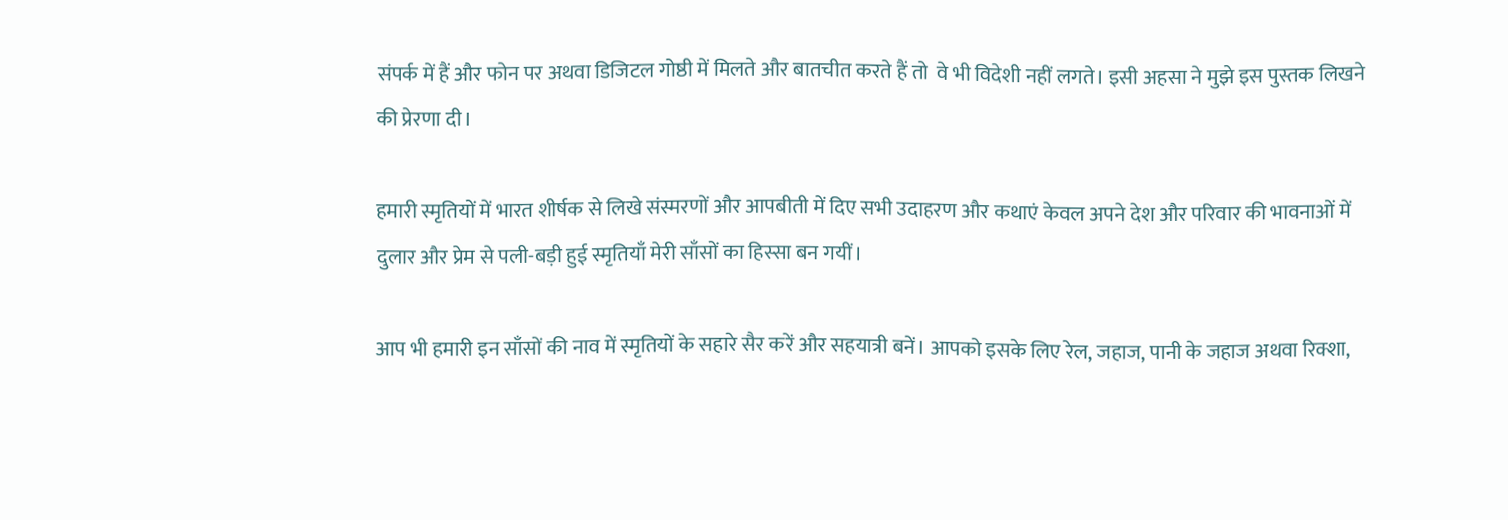संपर्क में हैं और फोन पर अथवा डिजिटल गोष्ठी में मिलते और बातचीत करते हैं तो  वे भी विदेशी नहीं लगते। इसी अहसा ने मुझे इस पुस्तक लिखने की प्रेरणा दी।

हमारी स्मृतियों में भारत शीर्षक से लिखे संस्मरणों और आपबीती में दिए सभी उदाहरण और कथाएं केवल अपने देश और परिवार की भावनाओं में दुलार और प्रेम से पली-बड़ी हुई स्मृतियाँ मेरी साँसों का हिस्सा बन गयीं।

आप भी हमारी इन साँसों की नाव में स्मृतियों के सहारे सैर करें और सहयात्री बनें। आपको इसके लिए रेल, जहाज, पानी के जहाज अथवा रिक्शा,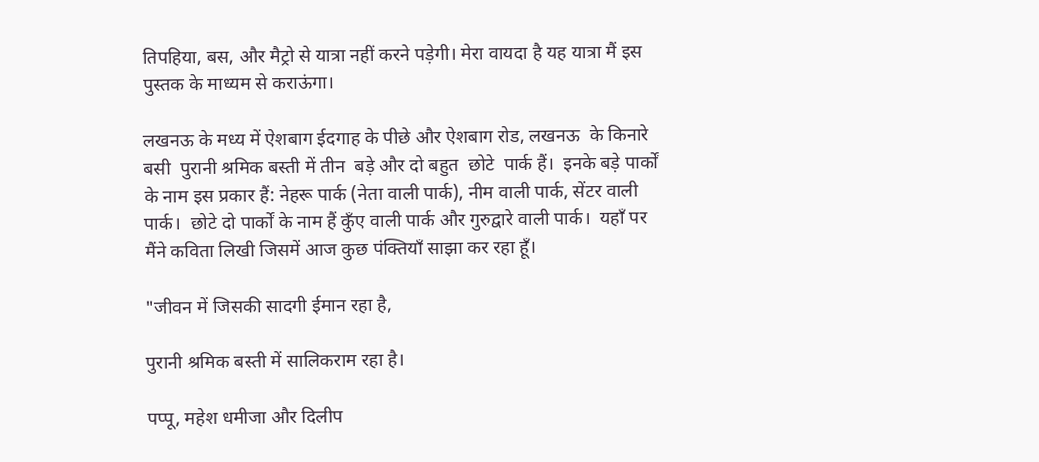तिपहिया, बस, और मैट्रो से यात्रा नहीं करने पड़ेगी। मेरा वायदा है यह यात्रा मैं इस पुस्तक के माध्यम से कराऊंगा।

लखनऊ के मध्य में ऐशबाग ईदगाह के पीछे और ऐशबाग रोड, लखनऊ  के किनारे बसी  पुरानी श्रमिक बस्ती में तीन  बड़े और दो बहुत  छोटे  पार्क हैं।  इनके बड़े पार्कों के नाम इस प्रकार हैं: नेहरू पार्क (नेता वाली पार्क), नीम वाली पार्क, सेंटर वाली पार्क।  छोटे दो पार्कों के नाम हैं कुँए वाली पार्क और गुरुद्वारे वाली पार्क।  यहाँ पर मैंने कविता लिखी जिसमें आज कुछ पंक्तियाँ साझा कर रहा हूँ।

"जीवन में जिसकी सादगी ईमान रहा है,

पुरानी श्रमिक बस्ती में सालिकराम रहा है।

पप्पू, महेश धमीजा और दिलीप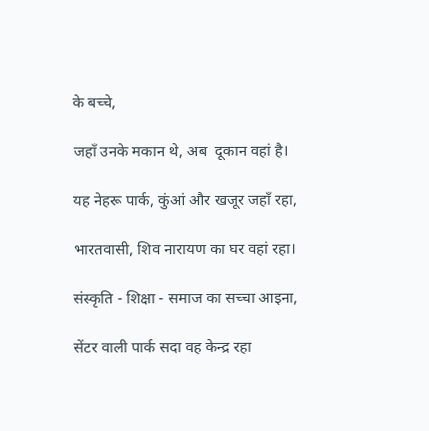के बच्चे,

जहाँ उनके मकान थे, अब  दूकान वहां है।

यह नेहरू पार्क, कुंआं और खजूर जहाँ रहा,

भारतवासी, शिव नारायण का घर वहां रहा।

संस्कृति - शिक्षा - समाज का सच्चा आइना,

सेंटर वाली पार्क सदा वह केन्द्र रहा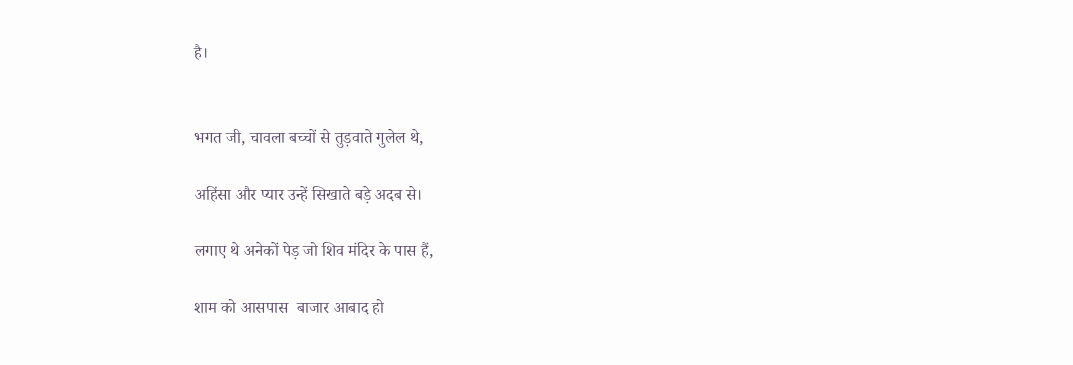है।


भगत जी, चावला बच्चों से तुड़वाते गुलेल थे,

अहिंसा और प्यार उन्हें सिखाते बड़े अदब से।

लगाए थे अनेकों पेड़ जो शिव मंदिर के पास हैं,

शाम को आसपास  बाजार आबाद हो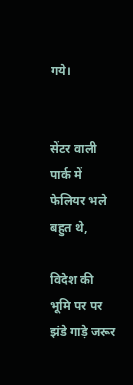गये।


सेंटर वाली पार्क में फेलियर भले बहुत थे,

विदेश की भूमि पर पर झंडे गाड़े जरूर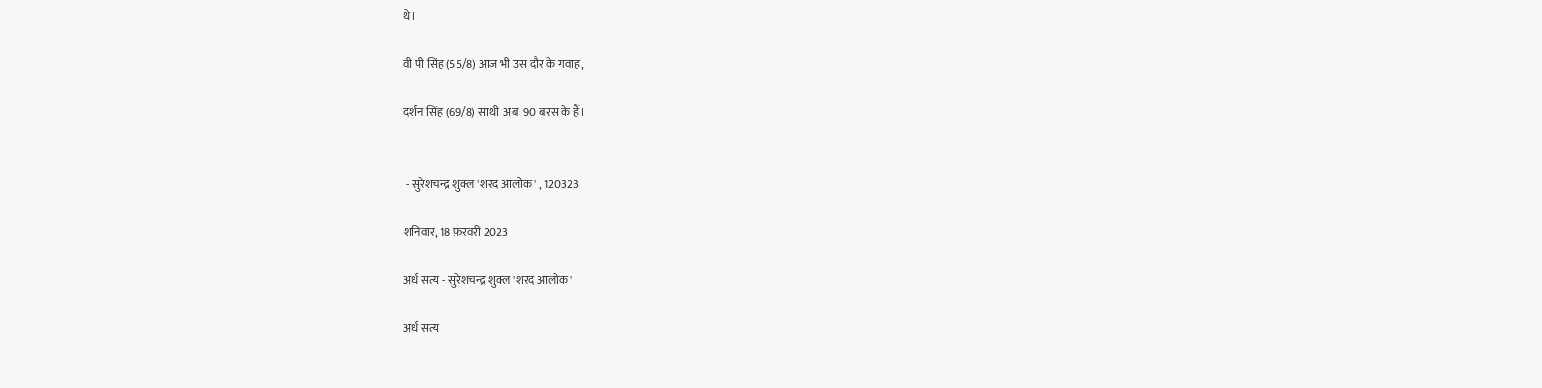थे।

वी पी सिंह (55/8) आज भी उस दौर के गवाह,

दर्शन सिंह (69/8) साथी  अब  90 बरस के हैं।


 - सुरेशचन्द्र शुक्ल 'शरद आलोक' , 120323

शनिवार, 18 फ़रवरी 2023

अर्ध सत्य - सुरेशचन्द्र शुक्ल 'शरद आलोक'

अर्ध सत्य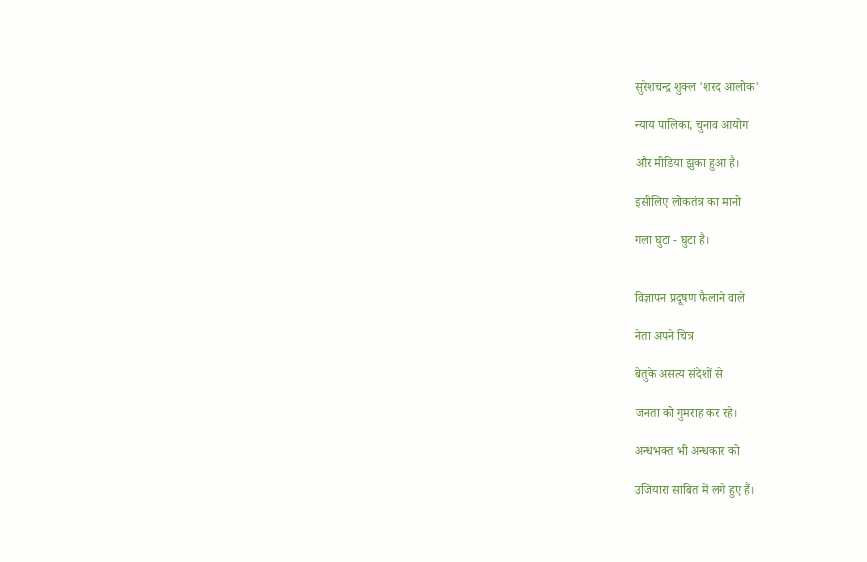सुरेशचन्द्र शुक्ल 'शरद आलोक'

न्याय पालिका, चुनाव आयोग

और मीडिया झुका हुआ है।

इसीलिए लोकतंत्र का मानो

गला घुटा - घुटा है।


विज्ञापन प्रदूषण फैलाने वाले

नेता अपने चित्र

बेतुके असत्य संदेशों से

जनता को गुमराह कर रहे।

अन्धभक्त भी अन्धकार को

उजियारा साबित में लगे हुए हैं।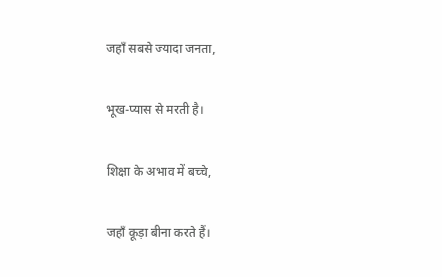जहाँ सबसे ज्यादा जनता,

भूख-प्यास से मरती है।

शिक्षा के अभाव में बच्चे,

जहाँ कूड़ा बीना करते हैं।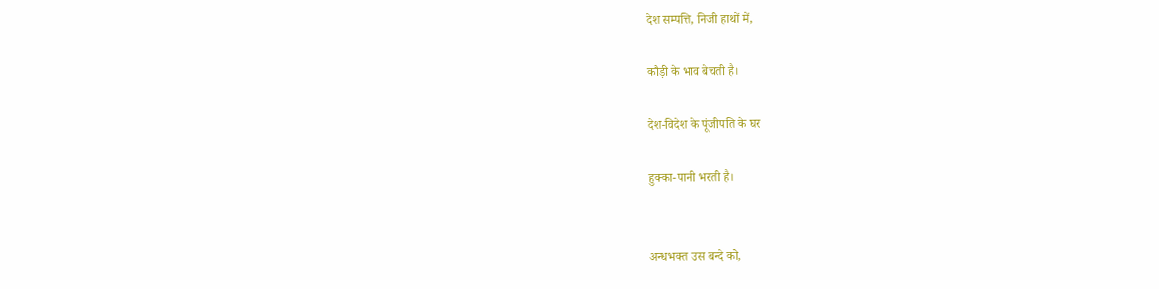देश सम्पत्ति, निजी हाथों में,

कौड़ी के भाव बेचती है।

देश-विदेश के पूंजीपति के घर

हुक्का-पानी भरती है।


अन्धभक्त उस बन्दे को,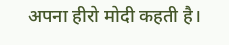अपना हीरो मोदी कहती है।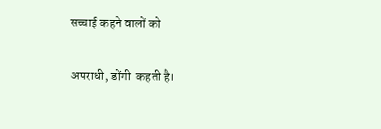सच्चाई कहने वालों को

अपराधी, डोंगी  कहती है।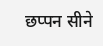छप्पन सीने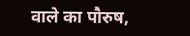वाले का पौरुष,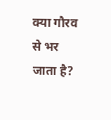क्या गौरव से भर जाता है?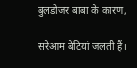बुलडोजर बाबा के कारण,

सरेआम बेटियां जलती हैं।